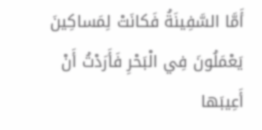أَمَّا السَّفِينَةُ فَكانَتْ لِمَساكِينَ يَعْمَلُونَ فِي الْبَحْرِ فَأَرَدْتُ أَنْ أَعِيبَها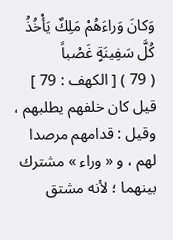وَكانَ وَراءَهُمْ مَلِكٌ يَأْخُذُ كُلَّ سَفِينَةٍ غَصْباً
( 79 ) [ الكهف : 79 ] قيل كان خلفهم يطلبهم ، وقيل : قدامهم مرصدا لهم ، و « وراء » مشترك بينهما ؛ لأنه مشتق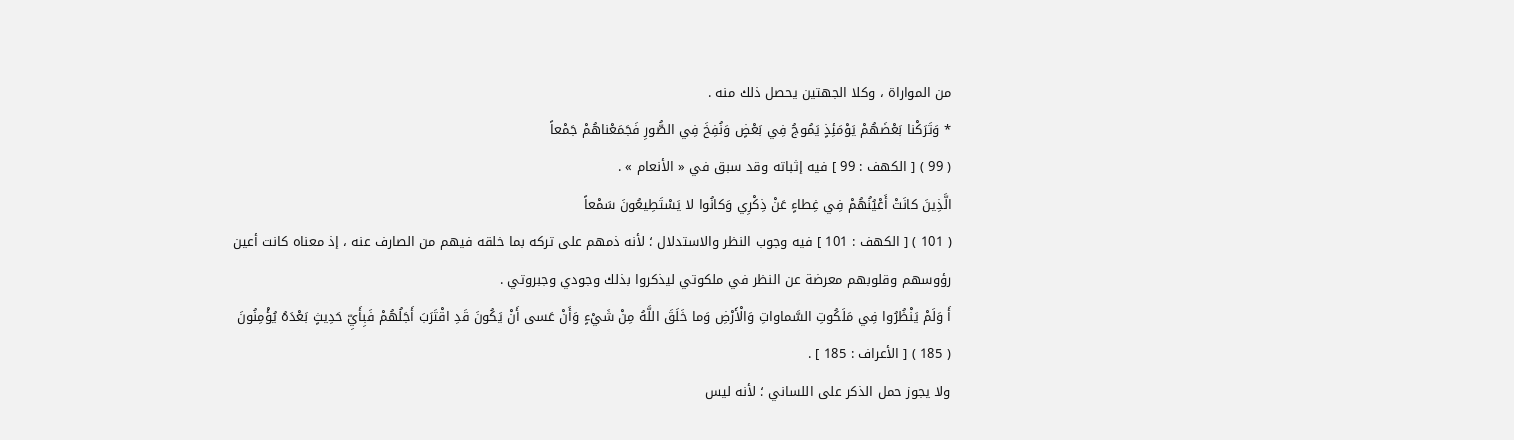من المواراة ، وكلا الجهتين يحصل ذلك منه .
* وَتَرَكْنا بَعْضَهُمْ يَوْمَئِذٍ يَمُوجُ فِي بَعْضٍ وَنُفِخَ فِي الصُّورِ فَجَمَعْناهُمْ جَمْعاً
( 99 ) [ الكهف : 99 ] فيه إثباته وقد سبق في « الأنعام » .
الَّذِينَ كانَتْ أَعْيُنُهُمْ فِي غِطاءٍ عَنْ ذِكْرِي وَكانُوا لا يَسْتَطِيعُونَ سَمْعاً
( 101 ) [ الكهف : 101 ] فيه وجوب النظر والاستدلال ؛ لأنه ذمهم على تركه بما خلقه فيهم من الصارف عنه ، إذ معناه كانت أعين رؤوسهم وقلوبهم معرضة عن النظر في ملكوتي ليذكروا بذلك وجودي وجبروتي .
أَ وَلَمْ يَنْظُرُوا فِي مَلَكُوتِ السَّماواتِ وَالْأَرْضِ وَما خَلَقَ اللَّهُ مِنْ شَيْءٍ وَأَنْ عَسى أَنْ يَكُونَ قَدِ اقْتَرَبَ أَجَلُهُمْ فَبِأَيِّ حَدِيثٍ بَعْدَهُ يُؤْمِنُونَ
( 185 ) [ الأعراف : 185 ] .
ولا يجوز حمل الذكر على اللساني ؛ لأنه ليس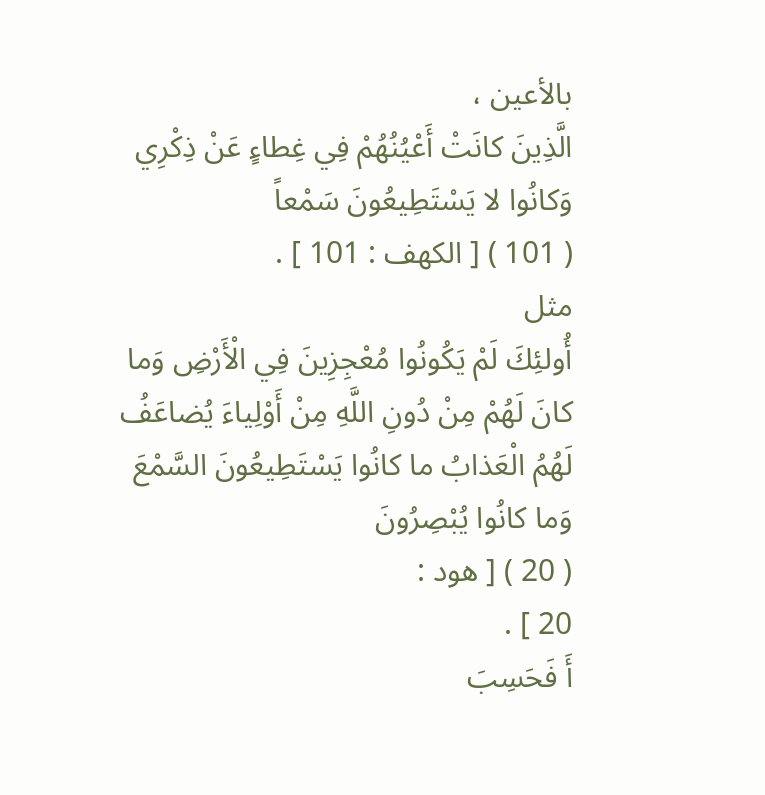بالأعين ،
الَّذِينَ كانَتْ أَعْيُنُهُمْ فِي غِطاءٍ عَنْ ذِكْرِي وَكانُوا لا يَسْتَطِيعُونَ سَمْعاً
( 101 ) [ الكهف : 101 ] .
مثل
أُولئِكَ لَمْ يَكُونُوا مُعْجِزِينَ فِي الْأَرْضِ وَما كانَ لَهُمْ مِنْ دُونِ اللَّهِ مِنْ أَوْلِياءَ يُضاعَفُ لَهُمُ الْعَذابُ ما كانُوا يَسْتَطِيعُونَ السَّمْعَ وَما كانُوا يُبْصِرُونَ
( 20 ) [ هود :
20 ] .
أَ فَحَسِبَ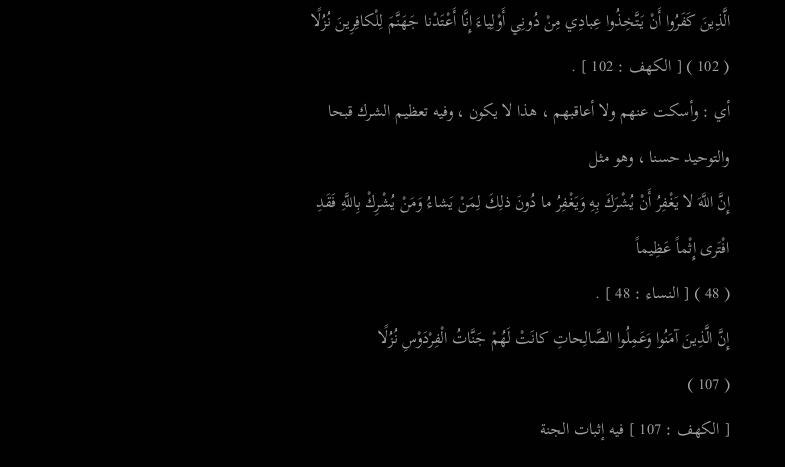الَّذِينَ كَفَرُوا أَنْ يَتَّخِذُوا عِبادِي مِنْ دُونِي أَوْلِياءَ إِنَّا أَعْتَدْنا جَهَنَّمَ لِلْكافِرِينَ نُزُلًا
( 102 ) [ الكهف : 102 ] .
أي : وأسكت عنهم ولا أعاقبهم ، هذا لا يكون ، وفيه تعظيم الشرك قبحا والتوحيد حسنا ، وهو مثل
إِنَّ اللَّهَ لا يَغْفِرُ أَنْ يُشْرَكَ بِهِ وَيَغْفِرُ ما دُونَ ذلِكَ لِمَنْ يَشاءُ وَمَنْ يُشْرِكْ بِاللَّهِ فَقَدِ افْتَرى إِثْماً عَظِيماً
( 48 ) [ النساء : 48 ] .
إِنَّ الَّذِينَ آمَنُوا وَعَمِلُوا الصَّالِحاتِ كانَتْ لَهُمْ جَنَّاتُ الْفِرْدَوْسِ نُزُلًا
( 107 )
[ الكهف : 107 ] فيه إثبات الجنة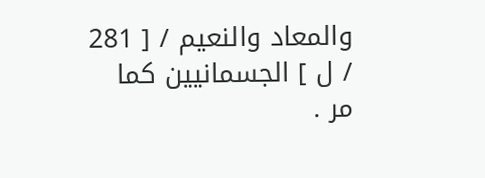والمعاد والنعيم / [ 281 / ل ] الجسمانيين كما مر .